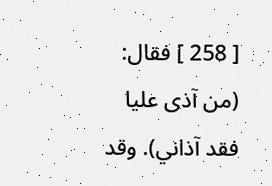[ 258 ] فقال: (من آذى عليا فقد آذاني). وقد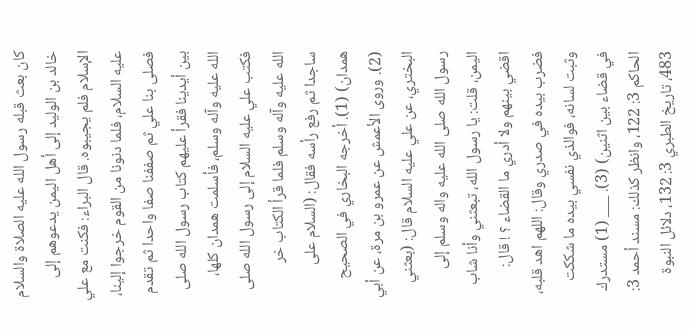كان بعث قبله رسول الله عليه الصلاة والسلام خالد بن الوليد إلى أهل اليمن يدعوهم إلى الإسلام فلم يجيبوه. قال البراء: فكنت مع علي عليه السلام، فلما دنونا من القوم خرجوا إلينا، فصلى بنا علي ثم صففنا صفا واحدا ثم تقدم بين أيدينا فقرأ عليهم كتاب رسول الله صلى الله عليه وآله وسلم، فأسلمت همدان كلها، فكتب علي عليه السلام إلى رسول الله صلى الله عليه وآله وسلم فلما قرأ الكتاب خر ساجدا ثم رفع رأسه فقال: (السلام على همدان) (1). أخرجه البخاري في الصحيح (2). وروى الأعمش عن عمرو بن مرة، عن أبي البختري، عن علي عليه السلام قال: (بعثني رسول الله صلى الله عليه واله وسلم إلى اليمن، قلت: يا رسول الله، تبعثني وأنا شاب اقضي بينهم ولا أدري ما القضاء ؟ ! قال: فضرب بيده في صدري وقال: اللهم اهد قلبه، وثبت لسانه، فوالذي نفسي بيده ما شككت في قضاء بين اثنين) (3). ___ (1) مستدرك الحاكم 3: 122، وانظر كذلك: مسند أحمد 3: 483، تاريخ الطبري 3: 132، دلائل النبوة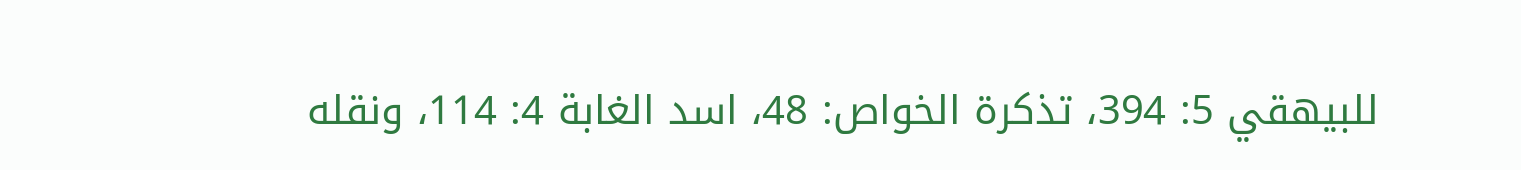للبيهقي 5: 394، تذكرة الخواص: 48، اسد الغابة 4: 114، ونقله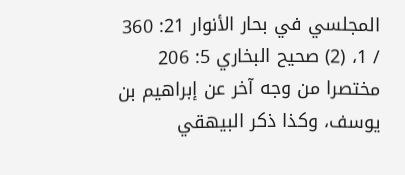المجلسي في بحار الأنوار 21: 360 / 1، (2) صحيح البخاري 5: 206 مختصرا من وجه آخر عن إبراهيم بن يوسف، وكذا ذكر البيهقي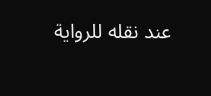عند نقله للرواية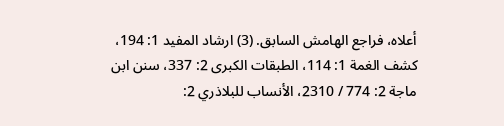أعلاه، فراجع الهامش السابق. (3) ارشاد المفيد 1: 194، كشف الغمة 1: 114، الطبقات الكبرى 2: 337، سنن ابن ماجة 2: 774 / 2310، الأنساب للبلاذري 2: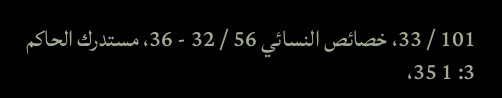101 / 33، خصائص النسائي 56 / 32 - 36، مستدرك الحاكم 3: 1 35،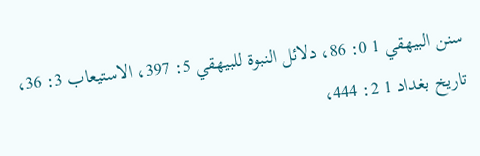سنن البيهقي 1 0: 86، دلائل النبوة للبيهقي 5: 397، الاستيعاب 3: 36، تاريخ بغداد 1 2: 444،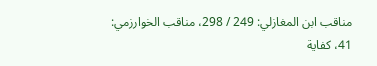مناقب ابن المغازلي: 249 / 298، مناقب الخوارزمي: 41، كفاية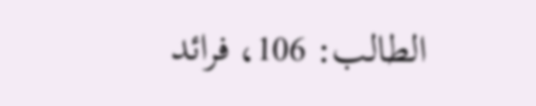الطالب: 106، فرائد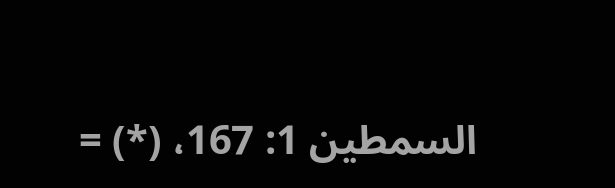السمطين 1: 167، (*) =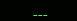___